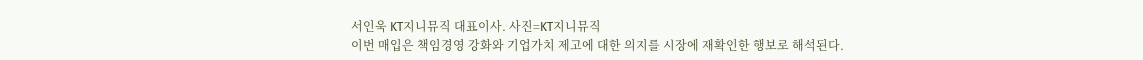서인욱 KT지니뮤직 대표이사. 사진=KT지니뮤직
이번 매입은 책임경영 강화와 기업가치 제고에 대한 의지를 시장에 재확인한 행보로 해석된다.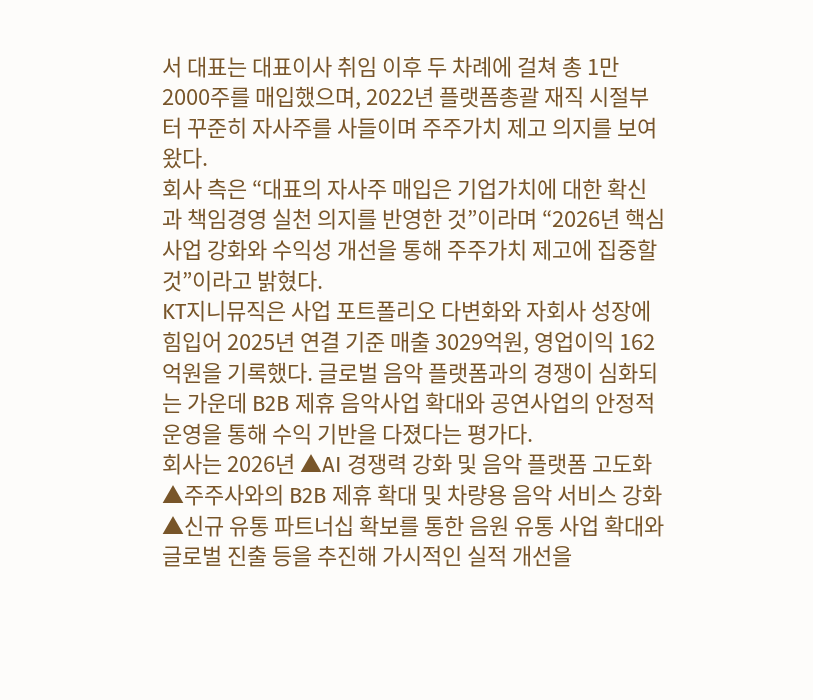서 대표는 대표이사 취임 이후 두 차례에 걸쳐 총 1만2000주를 매입했으며, 2022년 플랫폼총괄 재직 시절부터 꾸준히 자사주를 사들이며 주주가치 제고 의지를 보여왔다.
회사 측은 “대표의 자사주 매입은 기업가치에 대한 확신과 책임경영 실천 의지를 반영한 것”이라며 “2026년 핵심사업 강화와 수익성 개선을 통해 주주가치 제고에 집중할 것”이라고 밝혔다.
KT지니뮤직은 사업 포트폴리오 다변화와 자회사 성장에 힘입어 2025년 연결 기준 매출 3029억원, 영업이익 162억원을 기록했다. 글로벌 음악 플랫폼과의 경쟁이 심화되는 가운데 B2B 제휴 음악사업 확대와 공연사업의 안정적 운영을 통해 수익 기반을 다졌다는 평가다.
회사는 2026년 ▲AI 경쟁력 강화 및 음악 플랫폼 고도화 ▲주주사와의 B2B 제휴 확대 및 차량용 음악 서비스 강화 ▲신규 유통 파트너십 확보를 통한 음원 유통 사업 확대와 글로벌 진출 등을 추진해 가시적인 실적 개선을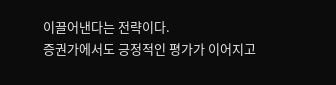이끌어낸다는 전략이다.
증권가에서도 긍정적인 평가가 이어지고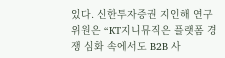있다. 신한투자증권 지인해 연구위원은 “KT지니뮤직은 플랫폼 경쟁 심화 속에서도 B2B 사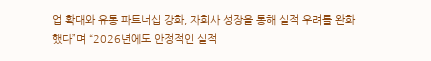업 확대와 유통 파트너십 강화, 자회사 성장을 통해 실적 우려를 완화했다”며 “2026년에도 안정적인 실적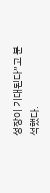성장이 기대된다”고 분석했다.